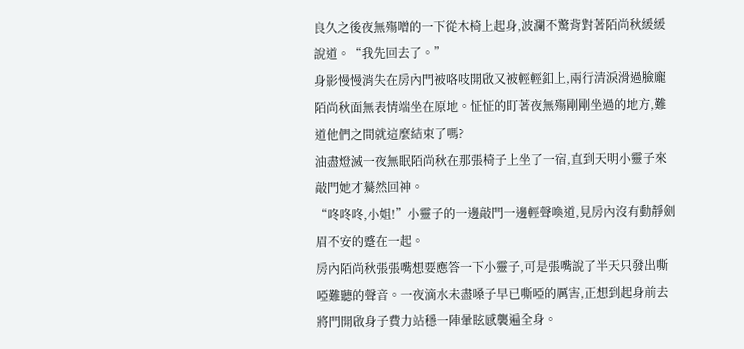良久之後夜無殤噌的一下從木椅上起身,波瀾不驚背對著陌尚秋緩緩說道。“我先回去了。”
身影慢慢消失在房內門被咯吱開啟又被輕輕釦上,兩行清淚滑過臉龐陌尚秋面無表情端坐在原地。怔怔的盯著夜無殤剛剛坐過的地方,難道他們之間就這麼結束了嗎?
油盡燈滅一夜無眠陌尚秋在那張椅子上坐了一宿,直到天明小靈子來敲門她才驀然回神。
“咚咚咚,小姐!”小靈子的一邊敲門一邊輕聲喚道,見房內沒有動靜劍眉不安的蹙在一起。
房內陌尚秋張張嘴想要應答一下小靈子,可是張嘴說了半天只發出嘶啞難聽的聲音。一夜滴水未盡嗓子早已嘶啞的厲害,正想到起身前去將門開啟身子費力站穩一陣暈眩感襲遍全身。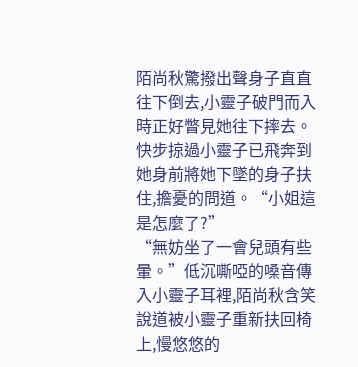陌尚秋驚撥出聲身子直直往下倒去,小靈子破門而入時正好瞥見她往下摔去。快步掠過小靈子已飛奔到她身前將她下墜的身子扶住,擔憂的問道。“小姐這是怎麼了?”
“無妨坐了一會兒頭有些暈。”低沉嘶啞的嗓音傳入小靈子耳裡,陌尚秋含笑說道被小靈子重新扶回椅上,慢悠悠的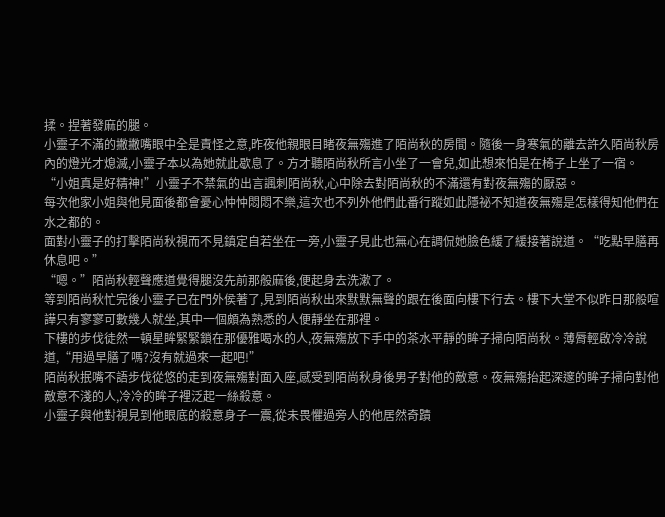揉。捏著發麻的腿。
小靈子不滿的撇撇嘴眼中全是責怪之意,昨夜他親眼目睹夜無殤進了陌尚秋的房間。隨後一身寒氣的離去許久陌尚秋房內的燈光才熄滅,小靈子本以為她就此歇息了。方才聽陌尚秋所言小坐了一會兒,如此想來怕是在椅子上坐了一宿。
“小姐真是好精神!”小靈子不禁氣的出言諷刺陌尚秋,心中除去對陌尚秋的不滿還有對夜無殤的厭惡。
每次他家小姐與他見面後都會憂心忡忡悶悶不樂,這次也不列外他們此番行蹤如此隱祕不知道夜無殤是怎樣得知他們在水之都的。
面對小靈子的打擊陌尚秋視而不見鎮定自若坐在一旁,小靈子見此也無心在調侃她臉色緩了緩接著說道。“吃點早膳再休息吧。”
“嗯。”陌尚秋輕聲應道覺得腿沒先前那般麻後,便起身去洗漱了。
等到陌尚秋忙完後小靈子已在門外侯著了,見到陌尚秋出來默默無聲的跟在後面向樓下行去。樓下大堂不似昨日那般喧譁只有寥寥可數幾人就坐,其中一個頗為熟悉的人便靜坐在那裡。
下樓的步伐徒然一頓星眸緊緊鎖在那優雅喝水的人,夜無殤放下手中的茶水平靜的眸子掃向陌尚秋。薄脣輕啟冷冷說道,“用過早膳了嗎?沒有就過來一起吧!”
陌尚秋抿嘴不語步伐從悠的走到夜無殤對面入座,感受到陌尚秋身後男子對他的敵意。夜無殤抬起深邃的眸子掃向對他敵意不淺的人,冷冷的眸子裡泛起一絲殺意。
小靈子與他對視見到他眼底的殺意身子一震,從未畏懼過旁人的他居然奇蹟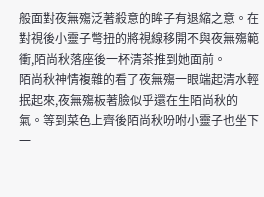般面對夜無殤泛著殺意的眸子有退縮之意。在對視後小靈子彆扭的將視線移開不與夜無殤範衝,陌尚秋落座後一杯清茶推到她面前。
陌尚秋神情複雜的看了夜無殤一眼端起清水輕抿起來,夜無殤板著臉似乎還在生陌尚秋的氣。等到菜色上齊後陌尚秋吩咐小靈子也坐下一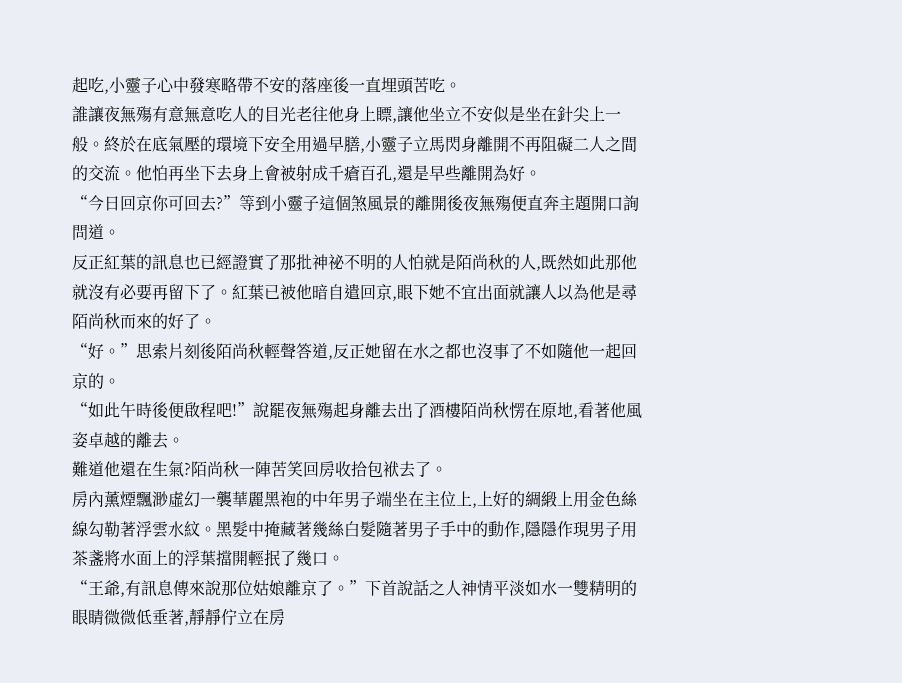起吃,小靈子心中發寒略帶不安的落座後一直埋頭苦吃。
誰讓夜無殤有意無意吃人的目光老往他身上瞟,讓他坐立不安似是坐在針尖上一般。終於在底氣壓的環境下安全用過早膳,小靈子立馬閃身離開不再阻礙二人之間的交流。他怕再坐下去身上會被射成千瘡百孔,還是早些離開為好。
“今日回京你可回去?”等到小靈子這個煞風景的離開後夜無殤便直奔主題開口詢問道。
反正紅葉的訊息也已經證實了那批神祕不明的人怕就是陌尚秋的人,既然如此那他就沒有必要再留下了。紅葉已被他暗自遣回京,眼下她不宜出面就讓人以為他是尋陌尚秋而來的好了。
“好。”思索片刻後陌尚秋輕聲答道,反正她留在水之都也沒事了不如隨他一起回京的。
“如此午時後便啟程吧!”說罷夜無殤起身離去出了酒樓陌尚秋愣在原地,看著他風姿卓越的離去。
難道他還在生氣?陌尚秋一陣苦笑回房收拾包袱去了。
房內薰煙飄渺虛幻一襲華麗黑袍的中年男子端坐在主位上,上好的綢緞上用金色絲線勾勒著浮雲水紋。黑髮中掩藏著幾絲白髮隨著男子手中的動作,隱隱作現男子用茶盞將水面上的浮葉擋開輕抿了幾口。
“王爺,有訊息傳來說那位姑娘離京了。”下首說話之人神情平淡如水一雙精明的眼睛微微低垂著,靜靜佇立在房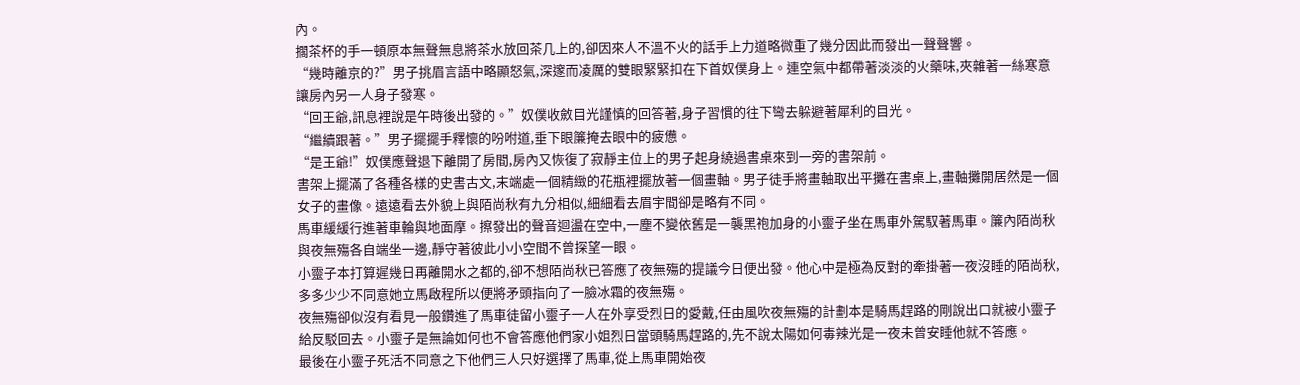內。
擱茶杯的手一頓原本無聲無息將茶水放回茶几上的,卻因來人不溫不火的話手上力道略微重了幾分因此而發出一聲聲響。
“幾時離京的?”男子挑眉言語中略顯怒氣,深邃而凌厲的雙眼緊緊扣在下首奴僕身上。連空氣中都帶著淡淡的火藥味,夾雜著一絲寒意讓房內另一人身子發寒。
“回王爺,訊息裡說是午時後出發的。”奴僕收斂目光謹慎的回答著,身子習慣的往下彎去躲避著犀利的目光。
“繼續跟著。”男子擺擺手釋懷的吩咐道,垂下眼簾掩去眼中的疲憊。
“是王爺!”奴僕應聲退下離開了房間,房內又恢復了寂靜主位上的男子起身繞過書桌來到一旁的書架前。
書架上擺滿了各種各樣的史書古文,末端處一個精緻的花瓶裡擺放著一個畫軸。男子徒手將畫軸取出平攤在書桌上,畫軸攤開居然是一個女子的畫像。遠遠看去外貌上與陌尚秋有九分相似,細細看去眉宇間卻是略有不同。
馬車緩緩行進著車輪與地面摩。擦發出的聲音迴盪在空中,一塵不變依舊是一襲黑袍加身的小靈子坐在馬車外駕馭著馬車。簾內陌尚秋與夜無殤各自端坐一邊,靜守著彼此小小空間不曾探望一眼。
小靈子本打算遲幾日再離開水之都的,卻不想陌尚秋已答應了夜無殤的提議今日便出發。他心中是極為反對的牽掛著一夜沒睡的陌尚秋,多多少少不同意她立馬啟程所以便將矛頭指向了一臉冰霜的夜無殤。
夜無殤卻似沒有看見一般鑽進了馬車徒留小靈子一人在外享受烈日的愛戴,任由風吹夜無殤的計劃本是騎馬趕路的剛說出口就被小靈子給反駁回去。小靈子是無論如何也不會答應他們家小姐烈日當頭騎馬趕路的,先不說太陽如何毒辣光是一夜未曾安睡他就不答應。
最後在小靈子死活不同意之下他們三人只好選擇了馬車,從上馬車開始夜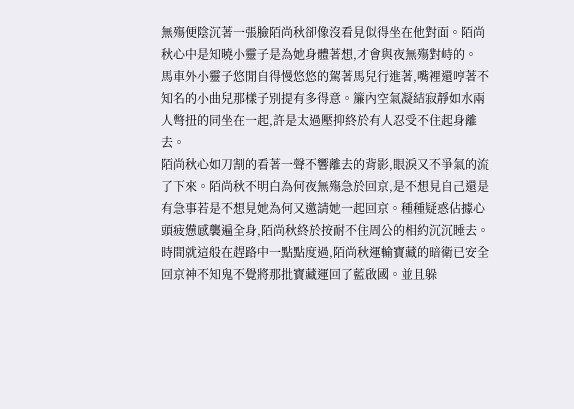無殤便陰沉著一張臉陌尚秋卻像沒看見似得坐在他對面。陌尚秋心中是知曉小靈子是為她身體著想,才會與夜無殤對峙的。
馬車外小靈子悠閒自得慢悠悠的駕著馬兒行進著,嘴裡還哼著不知名的小曲兒那樣子別提有多得意。簾內空氣凝結寂靜如水兩人彆扭的同坐在一起,許是太過壓抑終於有人忍受不住起身離去。
陌尚秋心如刀割的看著一聲不響離去的背影,眼淚又不爭氣的流了下來。陌尚秋不明白為何夜無殤急於回京,是不想見自己還是有急事若是不想見她為何又邀請她一起回京。種種疑惑佔據心頭疲憊感襲遍全身,陌尚秋終於按耐不住周公的相約沉沉睡去。
時間就這般在趕路中一點點度過,陌尚秋運輸寶藏的暗衛已安全回京神不知鬼不覺將那批寶藏運回了藍啟國。並且躲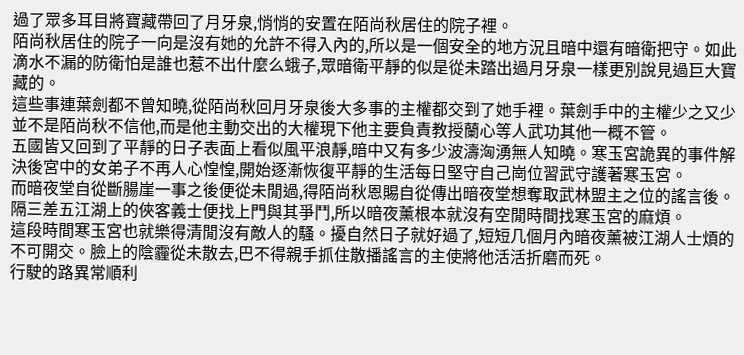過了眾多耳目將寶藏帶回了月牙泉,悄悄的安置在陌尚秋居住的院子裡。
陌尚秋居住的院子一向是沒有她的允許不得入內的,所以是一個安全的地方況且暗中還有暗衛把守。如此滴水不漏的防衛怕是誰也惹不出什麼么蛾子,眾暗衛平靜的似是從未踏出過月牙泉一樣更別說見過巨大寶藏的。
這些事連葉劍都不曾知曉,從陌尚秋回月牙泉後大多事的主權都交到了她手裡。葉劍手中的主權少之又少並不是陌尚秋不信他,而是他主動交出的大權現下他主要負責教授蘭心等人武功其他一概不管。
五國皆又回到了平靜的日子表面上看似風平浪靜,暗中又有多少波濤洶湧無人知曉。寒玉宮詭異的事件解決後宮中的女弟子不再人心惶惶,開始逐漸恢復平靜的生活每日堅守自己崗位習武守護著寒玉宮。
而暗夜堂自從斷腸崖一事之後便從未閒過,得陌尚秋恩賜自從傳出暗夜堂想奪取武林盟主之位的謠言後。隔三差五江湖上的俠客義士便找上門與其爭鬥,所以暗夜薰根本就沒有空閒時間找寒玉宮的麻煩。
這段時間寒玉宮也就樂得清閒沒有敵人的騷。擾自然日子就好過了,短短几個月內暗夜薰被江湖人士煩的不可開交。臉上的陰霾從未散去,巴不得親手抓住散播謠言的主使將他活活折磨而死。
行駛的路異常順利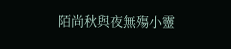陌尚秋與夜無殤小靈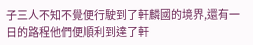子三人不知不覺便行駛到了軒麟國的境界,還有一日的路程他們便順利到達了軒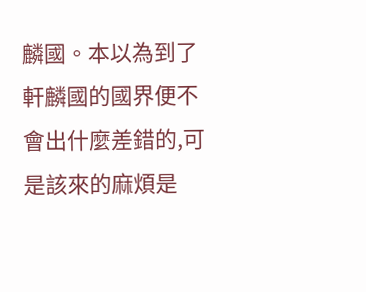麟國。本以為到了軒麟國的國界便不會出什麼差錯的,可是該來的麻煩是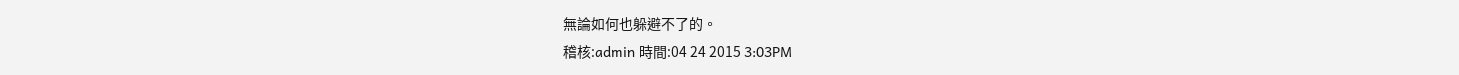無論如何也躲避不了的。
稽核:admin 時間:04 24 2015 3:03PM